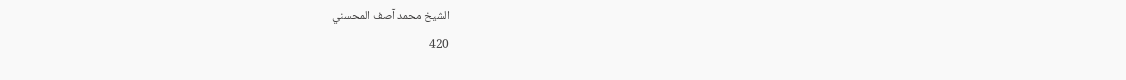الشيخ محمد آصف المحسني
420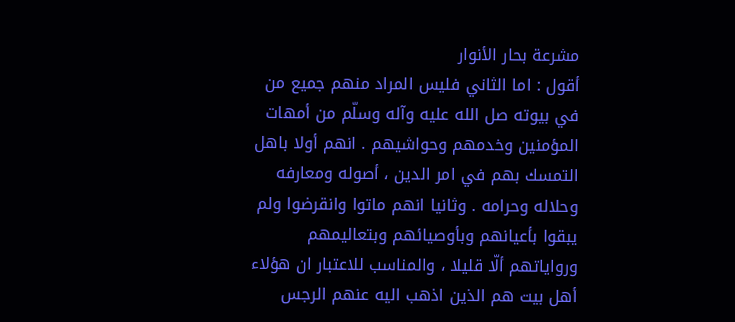مشرعة بحار الأنوار
أقول : اما الثاني فليس المراد منهم جميع من في بيوته صل الله عليه وآله وسلّم من أمهات المؤمنين وخدمهم وحواشيهم . انهم أولا باهل التمسك بهم في امر الدين ، أصوله ومعارفه وحلاله وحرامه . وثانيا انهم ماتوا وانقرضوا ولم يبقوا بأعيانهم وبأوصيائهم وبتعاليمهم ورواياتهم ألّا قليلا ، والمناسب للاعتبار ان هؤلاء أهل بيت هم الذين اذهب اليه عنهم الرجس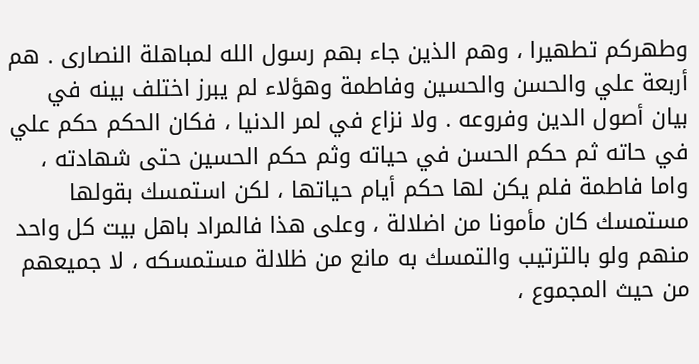وطهركم تطهيرا ، وهم الذين جاء بهم رسول الله لمباهلة النصارى . هم أربعة علي والحسن والحسين وفاطمة وهؤلاء لم يبرز اختلف بينه في بيان أصول الدين وفروعه . ولا نزاع في لمر الدنيا ، فكان الحكم حكم علي في حاته ثم حكم الحسن في حياته وثم حكم الحسين حتى شهادته ، واما فاطمة فلم يكن لها حكم أيام حياتها ، لكن استمسك بقولها مستمسك كان مأمونا من اضلالة ، وعلى هذا فالمراد باهل بيت كل واحد منهم ولو بالترتيب والتمسك به مانع من ظلالة مستمسكه ، لا جميعهم من حيث المجموع ،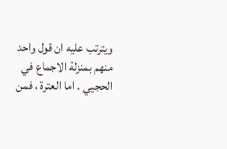ويترتب عليه ان قول واحد منهم بمنزلة الاجماع في الحجيي . اما العترة ، فمن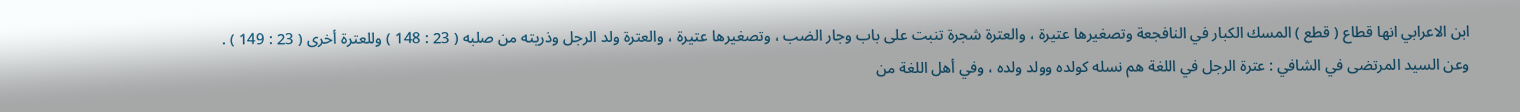ابن الاعرابي انها قطاع ( قطع ) المسك الكبار في النافجعة وتصغيرها عتيرة ، والعترة شجرة تنبت على باب وجار الضب ، وتصغيرها عتيرة ، والعترة ولد الرجل وذريته من صلبه ( 23 : 148 ) وللعترة أخرى ( 23 : 149 ) . وعن السيد المرتضى في الشافي : عترة الرجل في اللغة هم نسله كولده وولد ولده ، وفي أهل اللغة من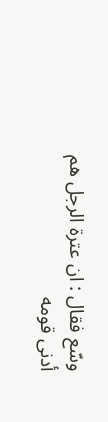وسّع فقال : ان عترة الرجل هم أدنى قومه